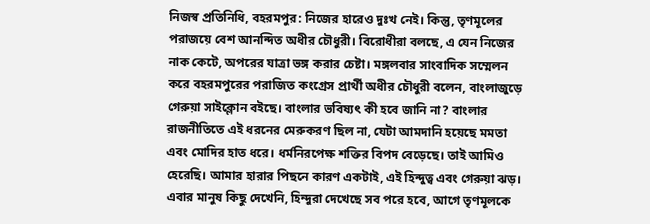নিজস্ব প্রতিনিধি, বহরমপুর: নিজের হারেও দুঃখ নেই। কিন্তু, তৃণমূলের পরাজয়ে বেশ আনন্দিত অধীর চৌধুরী। বিরোধীরা বলছে, এ যেন নিজের নাক কেটে, অপরের যাত্রা ভঙ্গ করার চেষ্টা। মঙ্গলবার সাংবাদিক সম্মেলন করে বহরমপুরের পরাজিত কংগ্রেস প্রার্থী অধীর চৌধুরী বলেন, বাংলাজুড়ে গেরুয়া সাইক্লোন বইছে। বাংলার ভবিষ্যৎ কী হবে জানি না? বাংলার রাজনীতিতে এই ধরনের মেরুকরণ ছিল না, যেটা আমদানি হয়েছে মমতা এবং মোদির হাত ধরে। ধর্মনিরপেক্ষ শক্তির বিপদ বেড়েছে। তাই আমিও হেরেছি। আমার হারার পিছনে কারণ একটাই, এই হিন্দুত্ব এবং গেরুয়া ঝড়।
এবার মানুষ কিছু দেখেনি, হিন্দুরা দেখেছে সব পরে হবে, আগে তৃণমূলকে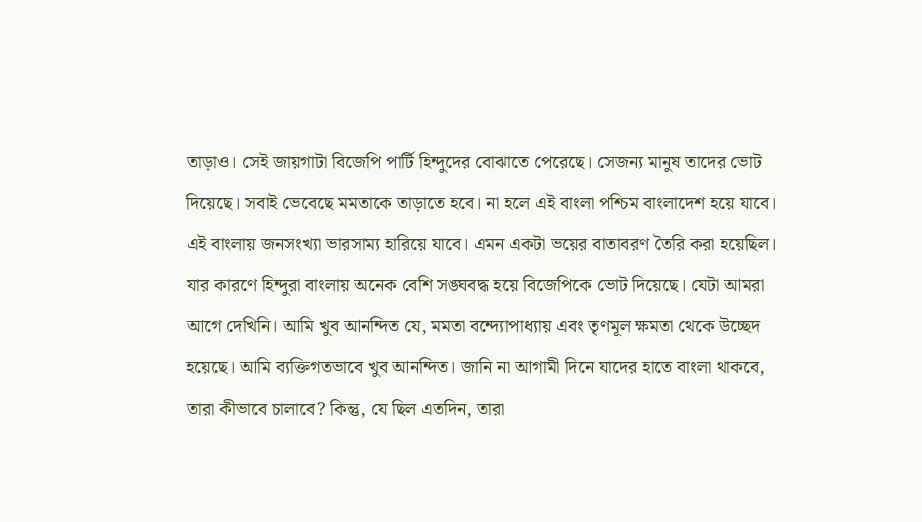তাড়াও। সেই জায়গাটা বিজেপি পার্টি হিন্দুদের বোঝাতে পেরেছে। সেজন্য মানুষ তাদের ভোট দিয়েছে। সবাই ভেবেছে মমতাকে তাড়াতে হবে। না হলে এই বাংলা পশ্চিম বাংলাদেশ হয়ে যাবে। এই বাংলায় জনসংখ্যা ভারসাম্য হারিয়ে যাবে। এমন একটা ভয়ের বাতাবরণ তৈরি করা হয়েছিল। যার কারণে হিন্দুরা বাংলায় অনেক বেশি সঙ্ঘবদ্ধ হয়ে বিজেপিকে ভোট দিয়েছে। যেটা আমরা আগে দেখিনি। আমি খুব আনন্দিত যে, মমতা বন্দ্যোপাধ্যায় এবং তৃণমূল ক্ষমতা থেকে উচ্ছেদ হয়েছে। আমি ব্যক্তিগতভাবে খুব আনন্দিত। জানি না আগামী দিনে যাদের হাতে বাংলা থাকবে, তারা কীভাবে চালাবে? কিন্তু, যে ছিল এতদিন, তারা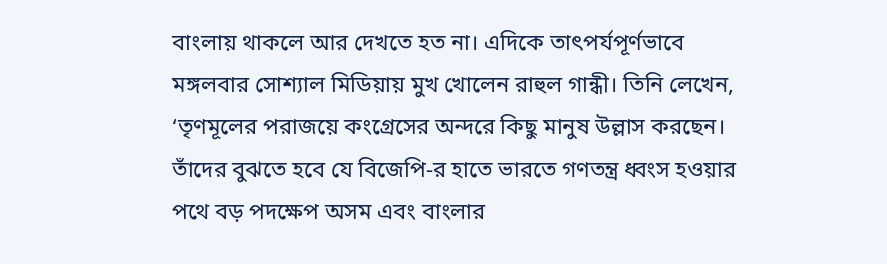বাংলায় থাকলে আর দেখতে হত না। এদিকে তাৎপর্যপূর্ণভাবে মঙ্গলবার সোশ্যাল মিডিয়ায় মুখ খোলেন রাহুল গান্ধী। তিনি লেখেন, ‘তৃণমূলের পরাজয়ে কংগ্রেসের অন্দরে কিছু মানুষ উল্লাস করছেন। তাঁদের বুঝতে হবে যে বিজেপি-র হাতে ভারতে গণতন্ত্র ধ্বংস হওয়ার পথে বড় পদক্ষেপ অসম এবং বাংলার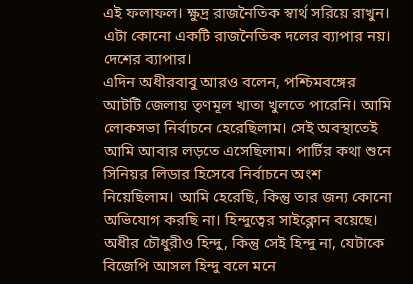এই ফলাফল। ক্ষুদ্র রাজনৈতিক স্বার্থ সরিয়ে রাখুন। এটা কোনো একটি রাজনৈতিক দলের ব্যাপার নয়। দেশের ব্যাপার।
এদিন অধীরবাবু আরও বলেন, পশ্চিমবঙ্গের আটটি জেলায় তৃণমূল খাতা খুলতে পারেনি। আমি লোকসভা নির্বাচনে হেরেছিলাম। সেই অবস্থাতেই আমি আবার লড়তে এসেছিলাম। পার্টির কথা শুনে সিনিয়র লিডার হিসেবে নির্বাচনে অংশ নিয়েছিলাম। আমি হেরেছি, কিন্তু তার জন্য কোনো অভিযোগ করছি না। হিন্দুত্বের সাইক্লোন বয়েছে। অধীর চৌধুরীও হিন্দু, কিন্তু সেই হিন্দু না, যেটাকে বিজেপি আসল হিন্দু বলে মনে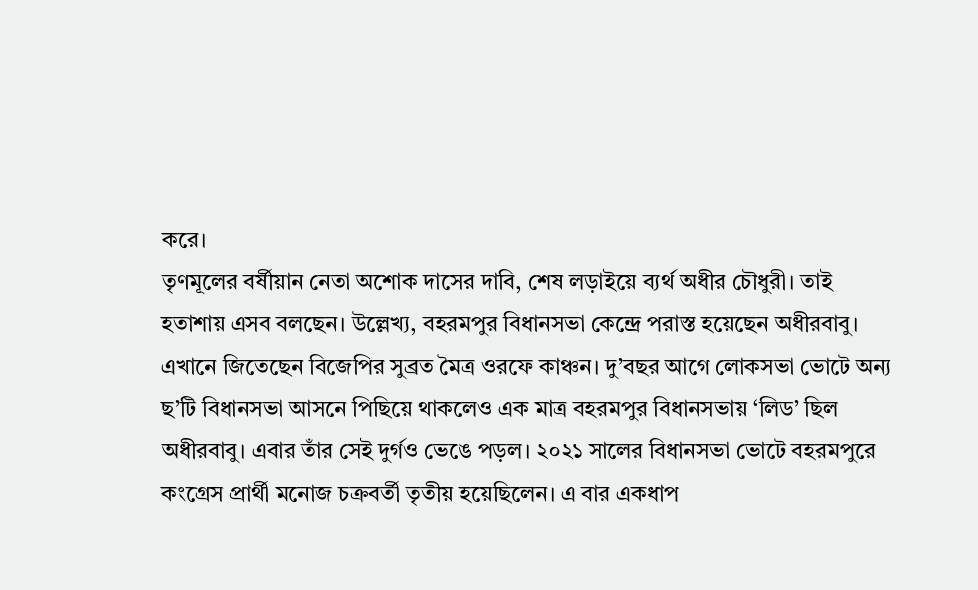করে।
তৃণমূলের বর্ষীয়ান নেতা অশোক দাসের দাবি, শেষ লড়াইয়ে ব্যর্থ অধীর চৌধুরী। তাই হতাশায় এসব বলছেন। উল্লেখ্য, বহরমপুর বিধানসভা কেন্দ্রে পরাস্ত হয়েছেন অধীরবাবু। এখানে জিতেছেন বিজেপির সুব্রত মৈত্র ওরফে কাঞ্চন। দু’বছর আগে লোকসভা ভোটে অন্য ছ’টি বিধানসভা আসনে পিছিয়ে থাকলেও এক মাত্র বহরমপুর বিধানসভায় ‘লিড’ ছিল অধীরবাবু। এবার তাঁর সেই দুর্গও ভেঙে পড়ল। ২০২১ সালের বিধানসভা ভোটে বহরমপুরে কংগ্রেস প্রার্থী মনোজ চক্রবর্তী তৃতীয় হয়েছিলেন। এ বার একধাপ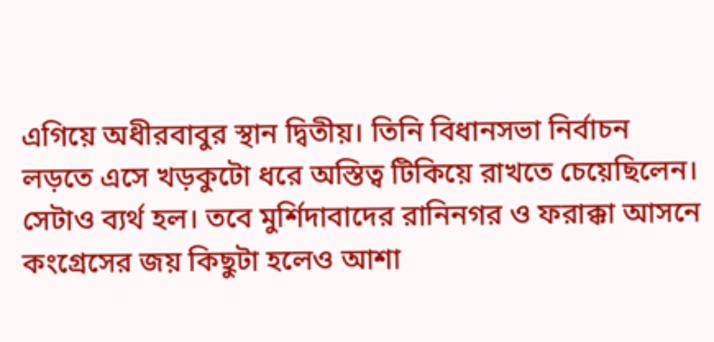এগিয়ে অধীরবাবুর স্থান দ্বিতীয়। তিনি বিধানসভা নির্বাচন লড়তে এসে খড়কুটো ধরে অস্তিত্ব টিকিয়ে রাখতে চেয়েছিলেন। সেটাও ব্যর্থ হল। তবে মুর্শিদাবাদের রানিনগর ও ফরাক্কা আসনে কংগ্রেসের জয় কিছুটা হলেও আশা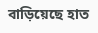বাড়িয়েছে হাত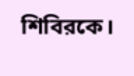শিবিরকে।